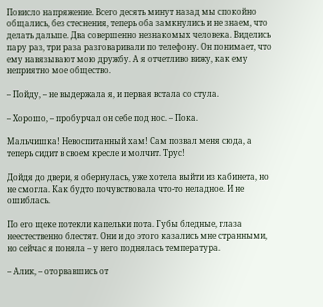Повисло напряжение. Всего десять минут назад мы спокойно общались, без стеснения, теперь оба замкнулись и не знаем, что делать дальше. Два совершенно незнакомых человека. Виделись пару раз, три раза разговаривали по телефону. Он понимает, что ему навязывают мою дружбу. А я отчетливо вижу, как ему неприятно мое общество.

– Пойду, – не выдержала я, и первая встала со стула.

– Хорошо, – пробурчал он себе под нос. – Пока.

Мальчишка! Невоспитанный хам! Сам позвал меня сюда, а теперь сидит в своем кресле и молчит. Трус!

Дойдя до двери, я обернулась, уже хотела выйти из кабинета, но не смогла. Как будто почувствовала что-то неладное. И не ошиблась.

По его щеке потекли капельки пота. Губы бледные, глаза неестественно блестят. Они и до этого казались мне странными, но сейчас я поняла – у него поднялась температура.

– Алик, – оторвавшись от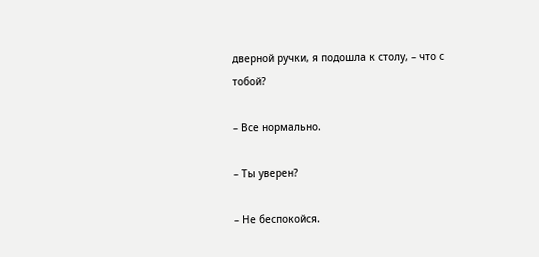дверной ручки, я подошла к столу, – что с тобой?

– Все нормально.

– Ты уверен?

– Не беспокойся.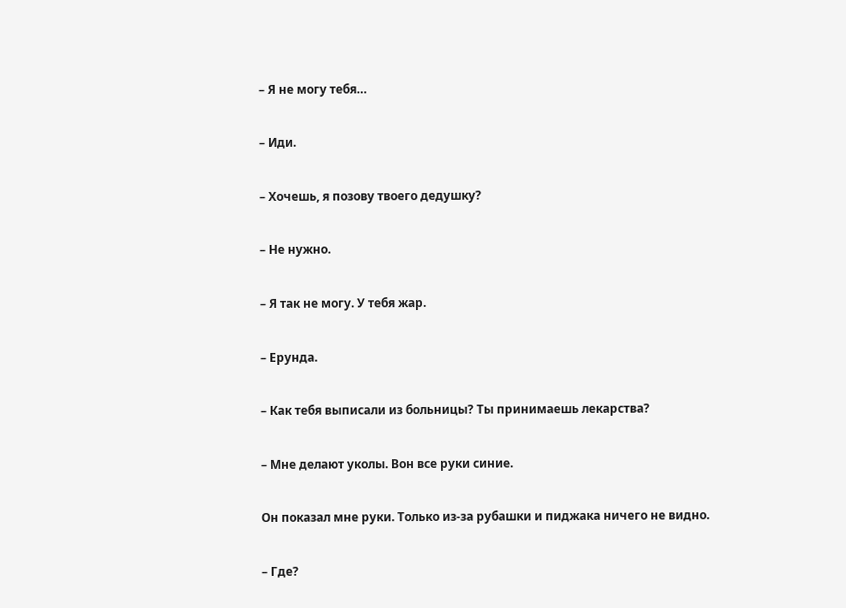– Я не могу тебя…

– Иди.

– Хочешь, я позову твоего дедушку?

– Не нужно.

– Я так не могу. У тебя жар.

– Ерунда.

– Как тебя выписали из больницы? Ты принимаешь лекарства?

– Мне делают уколы. Вон все руки синие.

Он показал мне руки. Только из-за рубашки и пиджака ничего не видно.

– Где?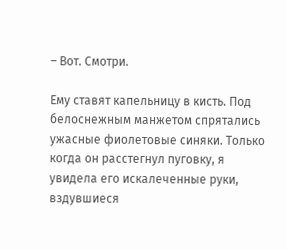– Вот. Смотри.

Ему ставят капельницу в кисть. Под белоснежным манжетом спрятались ужасные фиолетовые синяки. Только когда он расстегнул пуговку, я увидела его искалеченные руки, вздувшиеся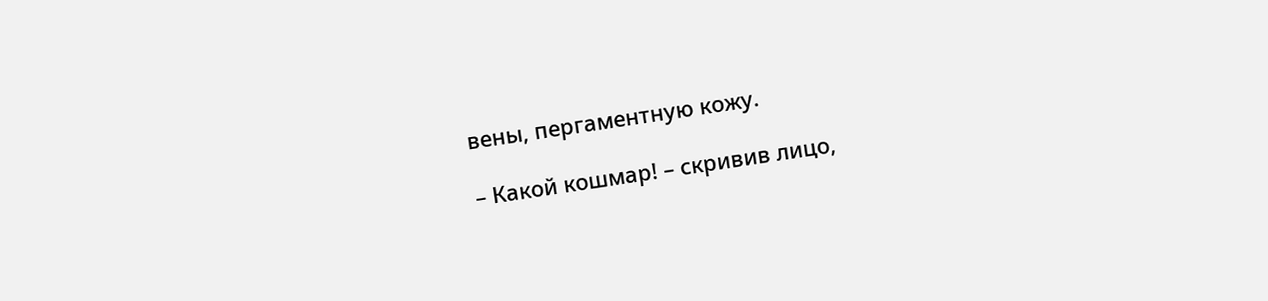вены, пергаментную кожу.

– Какой кошмар! – скривив лицо,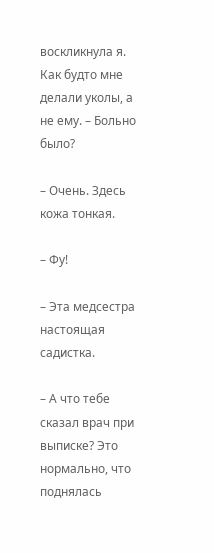воскликнула я. Как будто мне делали уколы, а не ему. – Больно было?

– Очень. Здесь кожа тонкая.

– Фу!

– Эта медсестра настоящая садистка.

– А что тебе сказал врач при выписке? Это нормально, что поднялась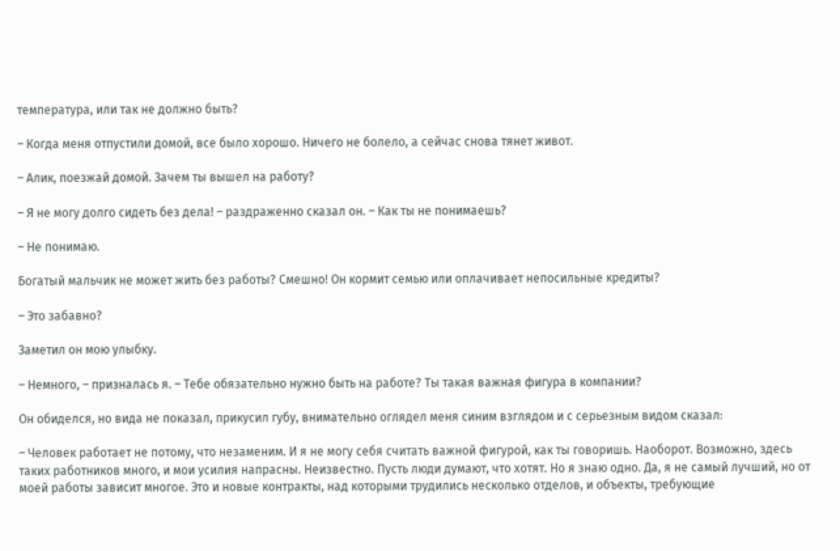температура, или так не должно быть?

– Когда меня отпустили домой, все было хорошо. Ничего не болело, а сейчас снова тянет живот.

– Алик, поезжай домой. Зачем ты вышел на работу?

– Я не могу долго сидеть без дела! – раздраженно сказал он. – Как ты не понимаешь?

– Не понимаю.

Богатый мальчик не может жить без работы? Смешно! Он кормит семью или оплачивает непосильные кредиты?

– Это забавно?

Заметил он мою улыбку.

– Немного, – призналась я. – Тебе обязательно нужно быть на работе? Ты такая важная фигура в компании?

Он обиделся, но вида не показал, прикусил губу, внимательно оглядел меня синим взглядом и с серьезным видом сказал:

– Человек работает не потому, что незаменим. И я не могу себя считать важной фигурой, как ты говоришь. Наоборот. Возможно, здесь таких работников много, и мои усилия напрасны. Неизвестно. Пусть люди думают, что хотят. Но я знаю одно. Да, я не самый лучший, но от моей работы зависит многое. Это и новые контракты, над которыми трудились несколько отделов, и объекты, требующие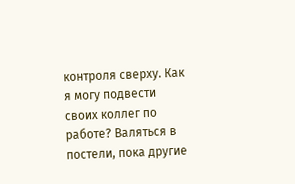контроля сверху. Как я могу подвести своих коллег по работе? Валяться в постели, пока другие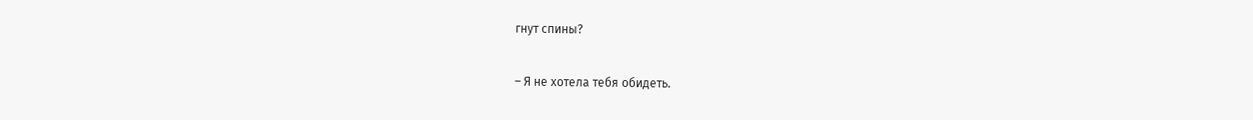гнут спины?

– Я не хотела тебя обидеть.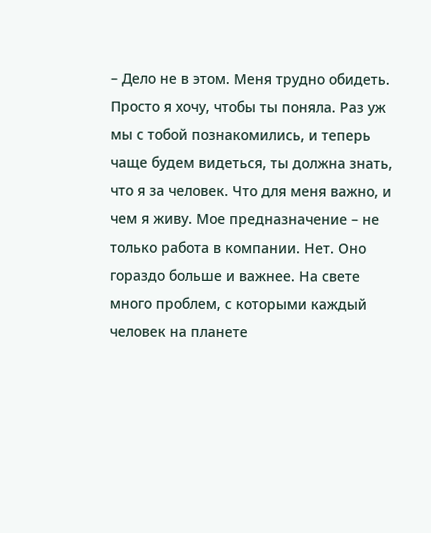– Дело не в этом. Меня трудно обидеть. Просто я хочу, чтобы ты поняла. Раз уж мы с тобой познакомились, и теперь чаще будем видеться, ты должна знать, что я за человек. Что для меня важно, и чем я живу. Мое предназначение – не только работа в компании. Нет. Оно гораздо больше и важнее. На свете много проблем, с которыми каждый человек на планете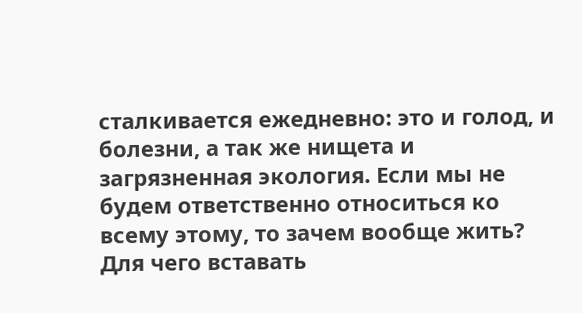сталкивается ежедневно: это и голод, и болезни, а так же нищета и загрязненная экология. Если мы не будем ответственно относиться ко всему этому, то зачем вообще жить? Для чего вставать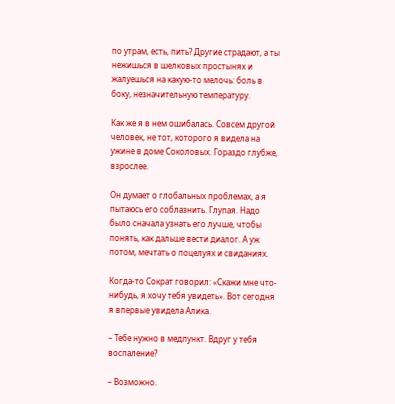по утрам, есть, пить? Другие страдают, а ты нежишься в шелковых простынях и жалуешься на какую-то мелочь: боль в боку, незначительную температуру.

Как же я в нем ошибалась. Совсем другой человек, не тот, которого я видела на ужине в доме Соколовых. Гораздо глубже, взрослее.

Он думает о глобальных проблемах, а я пытаюсь его соблазнить. Глупая. Надо было сначала узнать его лучше, чтобы понять, как дальше вести диалог. А уж потом, мечтать о поцелуях и свиданиях.

Когда-то Сократ говорил: «Скажи мне что-нибудь, я хочу тебя увидеть». Вот сегодня я впервые увидела Алика.

– Тебе нужно в медпункт. Вдруг у тебя воспаление?

– Возможно.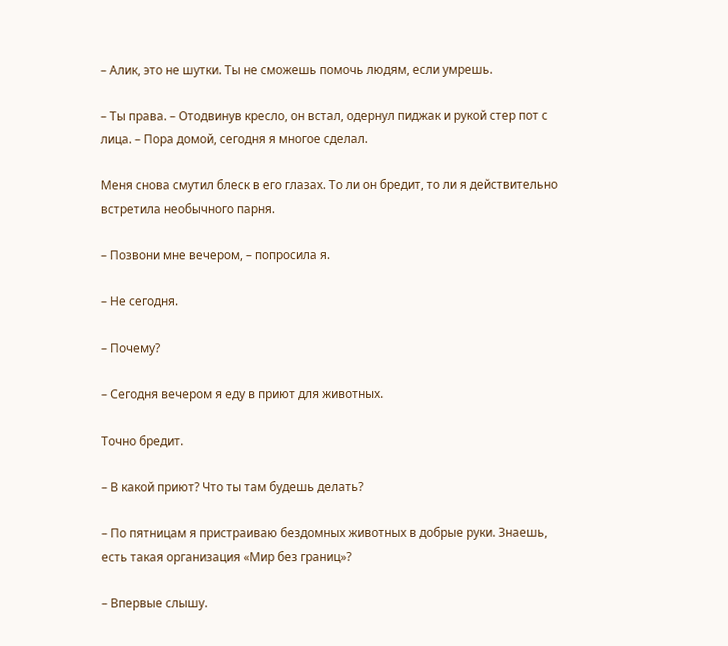– Алик, это не шутки. Ты не сможешь помочь людям, если умрешь.

– Ты права. – Отодвинув кресло, он встал, одернул пиджак и рукой стер пот с лица. – Пора домой, сегодня я многое сделал.

Меня снова смутил блеск в его глазах. То ли он бредит, то ли я действительно встретила необычного парня.

– Позвони мне вечером, – попросила я.

– Не сегодня.

– Почему?

– Сегодня вечером я еду в приют для животных.

Точно бредит.

– В какой приют? Что ты там будешь делать?

– По пятницам я пристраиваю бездомных животных в добрые руки. Знаешь, есть такая организация «Мир без границ»?

– Впервые слышу.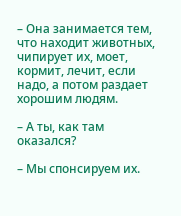– Она занимается тем, что находит животных, чипирует их, моет, кормит, лечит, если надо, а потом раздает хорошим людям.

– А ты, как там оказался?

– Мы спонсируем их.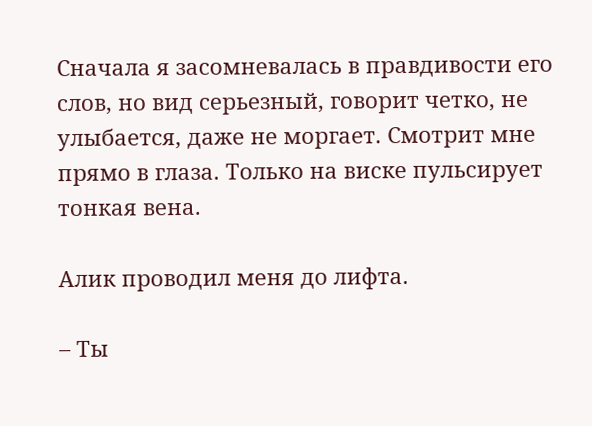Сначала я засомневалась в правдивости его слов, но вид серьезный, говорит четко, не улыбается, даже не моргает. Смотрит мне прямо в глаза. Только на виске пульсирует тонкая вена.

Алик проводил меня до лифта.

– Ты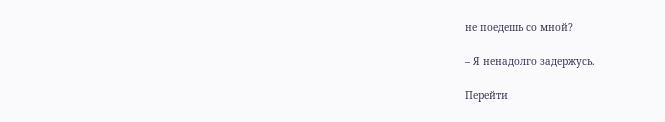не поедешь со мной?

– Я ненадолго задержусь.

Перейти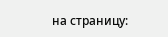на страницу: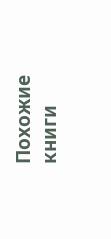Похожие книги